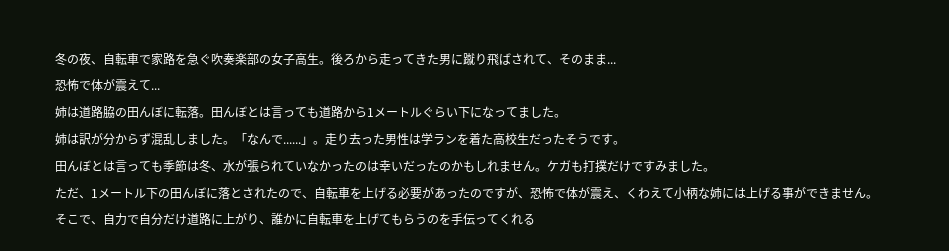冬の夜、自転車で家路を急ぐ吹奏楽部の女子高生。後ろから走ってきた男に蹴り飛ばされて、そのまま...
恐怖で体が震えて...
姉は道路脇の田んぼに転落。田んぼとは言っても道路から1メートルぐらい下になってました。
姉は訳が分からず混乱しました。「なんで......」。走り去った男性は学ランを着た高校生だったそうです。
田んぼとは言っても季節は冬、水が張られていなかったのは幸いだったのかもしれません。ケガも打撲だけですみました。
ただ、1メートル下の田んぼに落とされたので、自転車を上げる必要があったのですが、恐怖で体が震え、くわえて小柄な姉には上げる事ができません。
そこで、自力で自分だけ道路に上がり、誰かに自転車を上げてもらうのを手伝ってくれる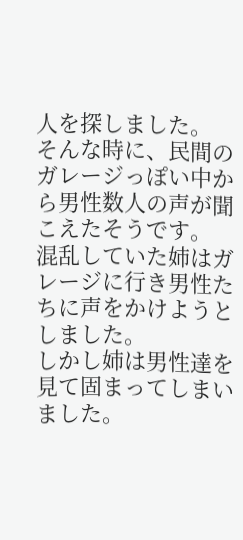人を探しました。
そんな時に、民間のガレージっぽい中から男性数人の声が聞こえたそうです。
混乱していた姉はガレージに行き男性たちに声をかけようとしました。
しかし姉は男性達を見て固まってしまいました。